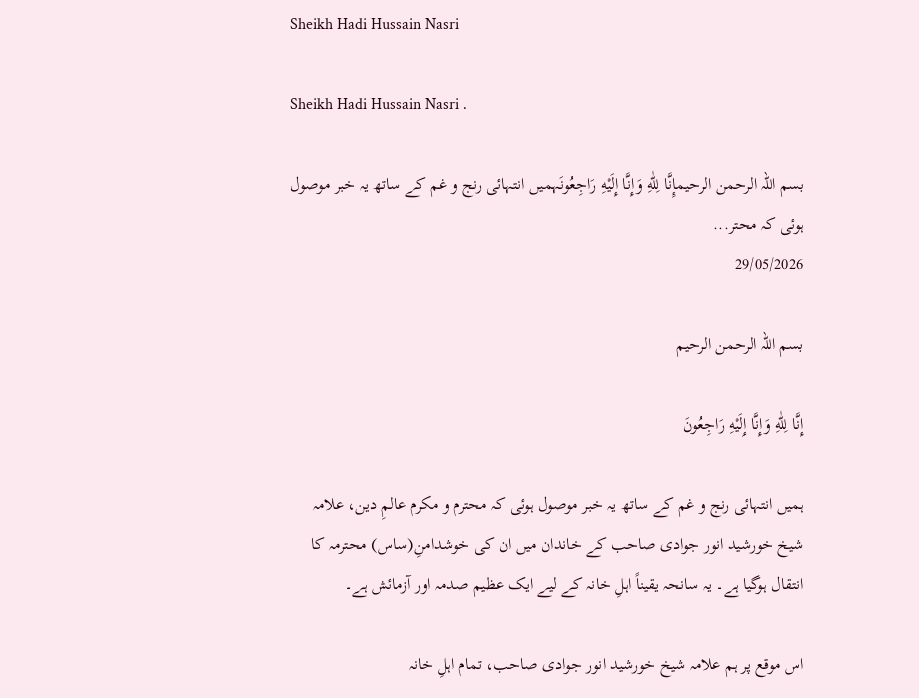Sheikh Hadi Hussain Nasri

Sheikh Hadi Hussain Nasri .

بسم اللہ الرحمن الرحیمإِنَّا لِلّٰهِ وَإِنَّا إِلَيْهِ رَاجِعُونَہمیں انتہائی رنج و غم کے ساتھ یہ خبر موصول ہوئی کہ محتر...
29/05/2026

بسم اللہ الرحمن الرحیم

إِنَّا لِلّٰهِ وَإِنَّا إِلَيْهِ رَاجِعُونَ

ہمیں انتہائی رنج و غم کے ساتھ یہ خبر موصول ہوئی کہ محترم و مکرم عالمِ دین، علامہ شیخ خورشید انور جوادی صاحب کے خاندان میں ان کی خوشدامنِ(ساس) محترمہ کا انتقال ہوگیا ہے۔ یہ سانحہ یقیناً اہلِ خانہ کے لیے ایک عظیم صدمہ اور آزمائش ہے۔

اس موقع پر ہم علامہ شیخ خورشید انور جوادی صاحب، تمام اہلِ خانہ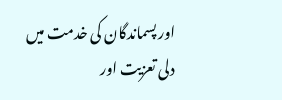اور پسماندگان کی خدمت میں دلی تعزیت اور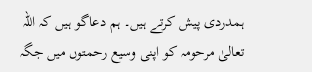ہمدردی پیش کرتے ہیں۔ ہم دعاگو ہیں کہ اللہ تعالیٰ مرحومہ کو اپنی وسیع رحمتوں میں جگہ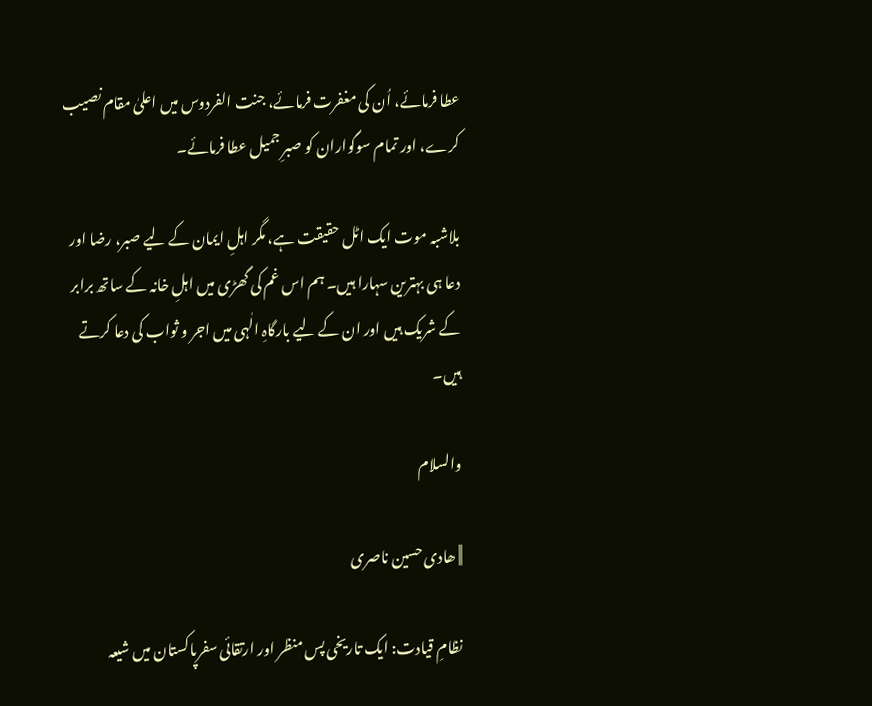عطا فرمائے، اُن کی مغفرت فرمائے، جنت الفردوس میں اعلیٰ مقام نصیب کرے، اور تمام سوگواران کو صبرِ جمیل عطا فرمائے۔

بلاشبہ موت ایک اٹل حقیقت ہے، مگر اہلِ ایمان کے لیے صبر، رضا اور دعا ہی بہترین سہارا ہیں۔ ہم اس غم کی گھڑی میں اہلِ خانہ کے ساتھ برابر کے شریک ہیں اور ان کے لیے بارگاہِ الٰہی میں اجر و ثواب کی دعا کرتے ہیں۔

والسلام

|| ھادی حسين ناصرى

نظامِ قیادت: ایک تاریخی پس منظر اور ارتقائی سفرپاکستان میں شیعہ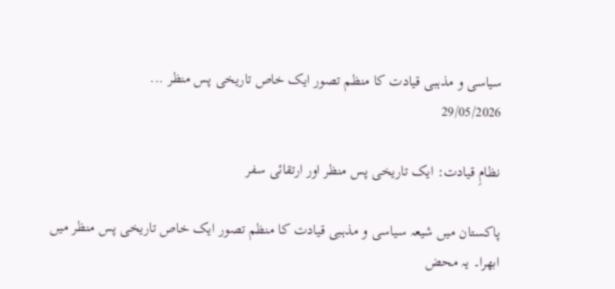سیاسی و مذہبی قیادت کا منظم تصور ایک خاص تاریخی پس منظر ...
29/05/2026

نظامِ قیادت: ایک تاریخی پس منظر اور ارتقائی سفر

پاکستان میں شیعہ سیاسی و مذہبی قیادت کا منظم تصور ایک خاص تاریخی پس منظر میں ابھرا۔ یہ محض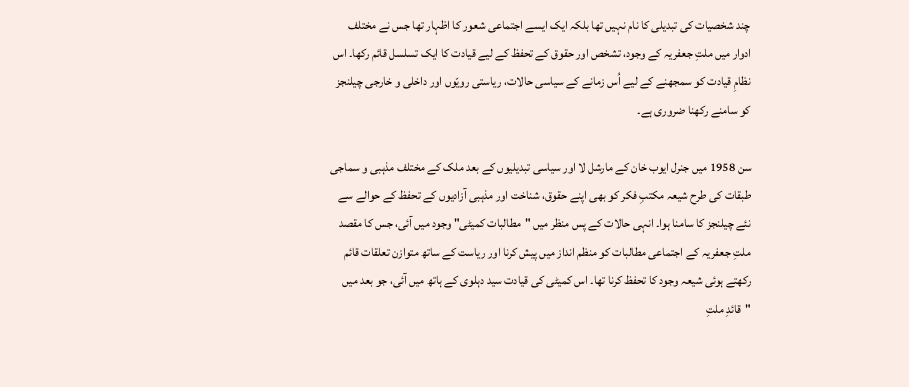چند شخصیات کی تبدیلی کا نام نہیں تھا بلکہ ایک ایسے اجتماعی شعور کا اظہار تھا جس نے مختلف ادوار میں ملتِ جعفریہ کے وجود، تشخص اور حقوق کے تحفظ کے لیے قیادت کا ایک تسلسل قائم رکھا۔ اس نظامِ قیادت کو سمجھنے کے لیے اُس زمانے کے سیاسی حالات، ریاستی رویّوں اور داخلی و خارجی چیلنجز کو سامنے رکھنا ضروری ہے۔

سن 1958 میں جنرل ایوب خان کے مارشل لا اور سیاسی تبدیلیوں کے بعد ملک کے مختلف مذہبی و سماجی طبقات کی طرح شیعہ مکتبِ فکر کو بھی اپنے حقوق، شناخت اور مذہبی آزادیوں کے تحفظ کے حوالے سے نئے چیلنجز کا سامنا ہوا۔ انہی حالات کے پس منظر میں "مطالبات کمیٹی" وجود میں آئی، جس کا مقصد ملتِ جعفریہ کے اجتماعی مطالبات کو منظم انداز میں پیش کرنا اور ریاست کے ساتھ متوازن تعلقات قائم رکھتے ہوئى شیعہ وجود کا تحفظ کرنا تھا۔ اس کمیٹی کی قیادت سید دہلوی کے ہاتھ میں آئی، جو بعد میں "قائدِ ملتِ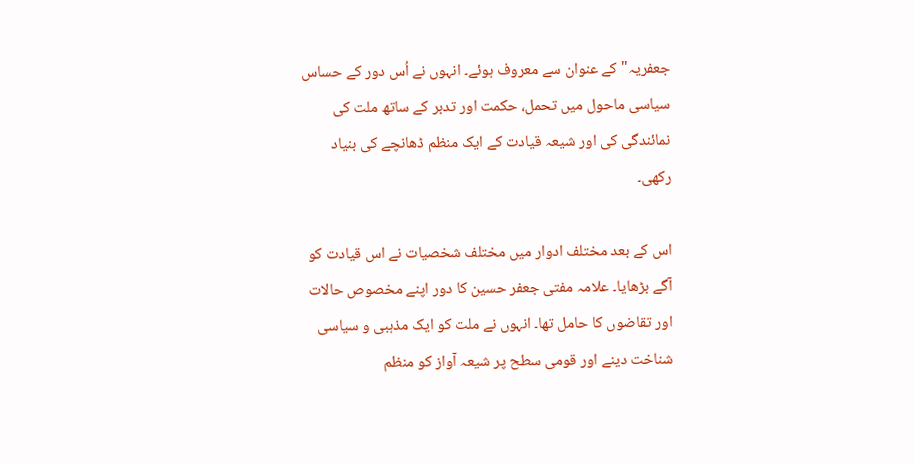جعفریہ" کے عنوان سے معروف ہوئے۔ انہوں نے اُس دور کے حساس سیاسی ماحول میں تحمل، حکمت اور تدبر کے ساتھ ملت کی نمائندگی کی اور شیعہ قیادت کے ایک منظم ڈھانچے کی بنیاد رکھی۔

اس کے بعد مختلف ادوار میں مختلف شخصیات نے اس قیادت کو آگے بڑھایا۔ علامہ مفتی جعفر حسین کا دور اپنے مخصوص حالات اور تقاضوں کا حامل تھا۔ انہوں نے ملت کو ایک مذہبی و سیاسی شناخت دینے اور قومی سطح پر شیعہ آواز کو منظم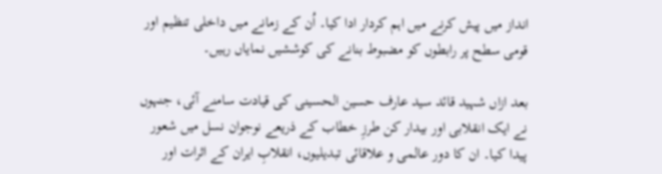انداز میں پیش کرنے میں اہم کردار ادا کیا۔ اُن کے زمانے میں داخلی تنظیم اور قومی سطح پر رابطوں کو مضبوط بنانے کی کوششیں نمایاں رہیں۔

بعد ازاں شہید قائد سید عارف حسین الحسینی کی قیادت سامنے آئی، جنہوں نے ایک انقلابی اور بیدار کن طرزِ خطاب کے ذریعے نوجوان نسل میں شعور پیدا کیا۔ ان کا دور عالمی و علاقائی تبدیلیوں، انقلابِ ایران کے اثرات اور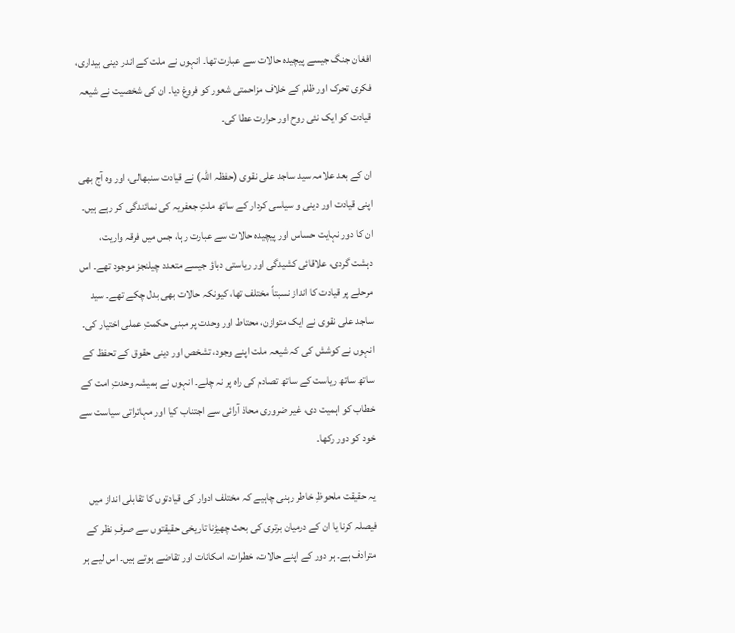افغان جنگ جیسے پیچیدہ حالات سے عبارت تھا۔ انہوں نے ملت کے اندر دینی بیداری، فکری تحرک اور ظلم کے خلاف مزاحمتی شعور کو فروغ دیا۔ ان کی شخصیت نے شیعہ قیادت کو ایک نئی روح اور حرارت عطا کی۔

ان کے بعد علامہ سید ساجد علی نقوی (حفظہ اللہ) نے قیادت سنبھالی، اور وہ آج بھی اپنی قیادت اور دینی و سیاسی کردار کے ساتھ ملتِ جعفریہ کی نمائندگی کر رہے ہیں۔ ان کا دور نہایت حساس اور پیچیدہ حالات سے عبارت رہا، جس میں فرقہ واریت، دہشت گردی، علاقائی کشیدگی اور ریاستی دباؤ جیسے متعدد چیلنجز موجود تھے۔ اس مرحلے پر قیادت کا انداز نسبتاً مختلف تھا، کیونکہ حالات بھی بدل چکے تھے۔ سید ساجد علی نقوی نے ایک متوازن، محتاط اور وحدت پر مبنی حکمتِ عملی اختیار کی۔ انہوں نے کوشش کی کہ شیعہ ملت اپنے وجود، تشخص اور دینی حقوق کے تحفظ کے ساتھ ساتھ ریاست کے ساتھ تصادم کی راہ پر نہ چلے۔ انہوں نے ہمیشہ وحدتِ امت کے خطاب کو اہمیت دی، غیر ضروری محاذ آرائی سے اجتناب کیا اور مہاتراتی سیاست سے خود کو دور رکھا۔

یہ حقیقت ملحوظِ خاطر رہنی چاہیے کہ مختلف ادوار کی قیادتوں کا تقابلی انداز میں فیصلہ کرنا یا ان کے درمیان برتری کی بحث چھیڑنا تاریخی حقیقتوں سے صرفِ نظر کے مترادف ہے۔ ہر دور کے اپنے حالات، خطرات، امکانات اور تقاضے ہوتے ہیں۔ اس لیے ہر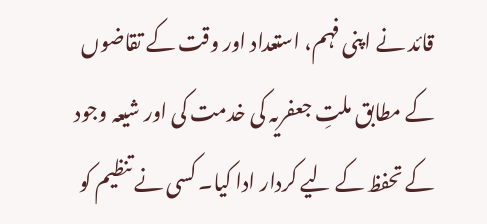قائد نے اپنی فہم، استعداد اور وقت کے تقاضوں کے مطابق ملتِ جعفریہ کی خدمت کی اور شیعہ وجود کے تحفظ کے لیے کردار ادا کیا۔ کسی نے تنظیم کو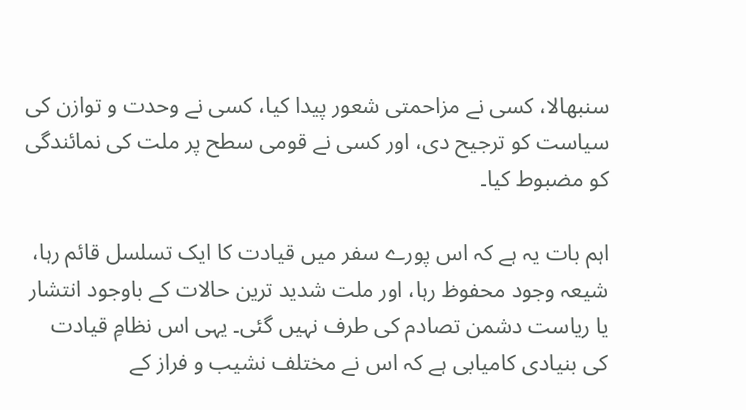سنبھالا، کسی نے مزاحمتی شعور پیدا کیا، کسی نے وحدت و توازن کی سیاست کو ترجیح دی، اور کسی نے قومی سطح پر ملت کی نمائندگی کو مضبوط کیا۔

اہم بات یہ ہے کہ اس پورے سفر میں قیادت کا ایک تسلسل قائم رہا، شیعہ وجود محفوظ رہا، اور ملت شدید ترین حالات کے باوجود انتشار یا ریاست دشمن تصادم کی طرف نہیں گئی۔ یہی اس نظامِ قیادت کی بنیادی کامیابی ہے کہ اس نے مختلف نشیب و فراز کے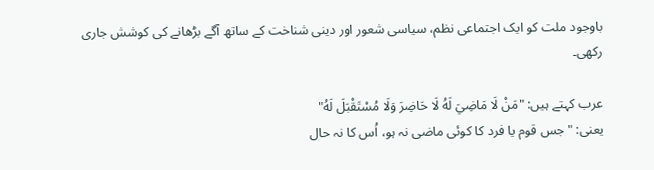باوجود ملت کو ایک اجتماعی نظم، سیاسی شعور اور دینی شناخت کے ساتھ آگے بڑھانے کی کوشش جاری رکھی۔

عرب کہتے ہیں: "مَنْ لَا مَاضِيَ لَهُ لَا حَاضِرَ وَلَا مُسْتَقْبَلَ لَهُ"
یعنی: "جس قوم یا فرد کا کوئی ماضی نہ ہو، اُس کا نہ حال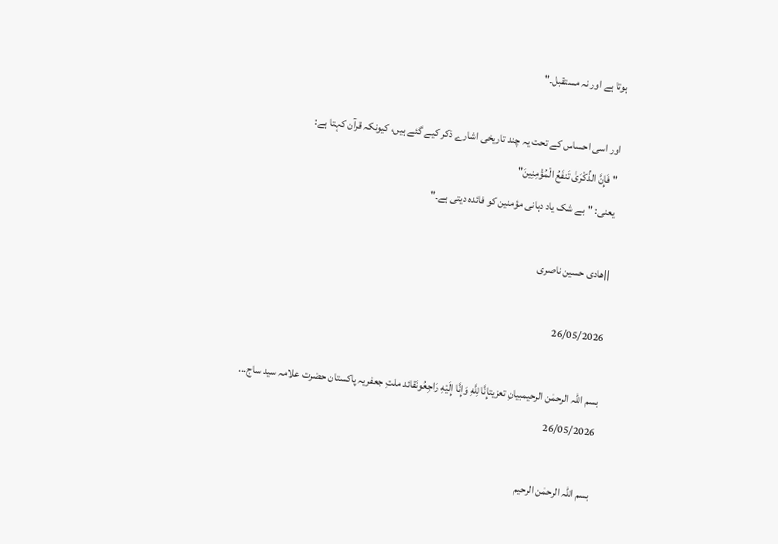ہوتا ہے اور نہ مستقبل۔"

اور اسی احساس کے تحت یہ چند تاریخی اشارے ذکر کیے گئے ہیں، کیونکہ قرآن کہتا ہے:
"فَإِنَّ الذِّكْرَىٰ تَنفَعُ الْمُؤْمِنِينَ"
یعنی: "بے شک یاد دہانی مؤمنین کو فائدہ دیتی ہے۔"

||هادى حسين ناصرى

26/05/2026

بسم اللہ الرحمٰن الرحیمبیانِ تعزیتإِنَّا لِلَّهِ وَإِنَّا إِلَيْهِ رَاجِعُونَقائد ملتِ جعفریہ پاکستان حضرت علامہ سید ساج...
26/05/2026

بسم اللہ الرحمٰن الرحیم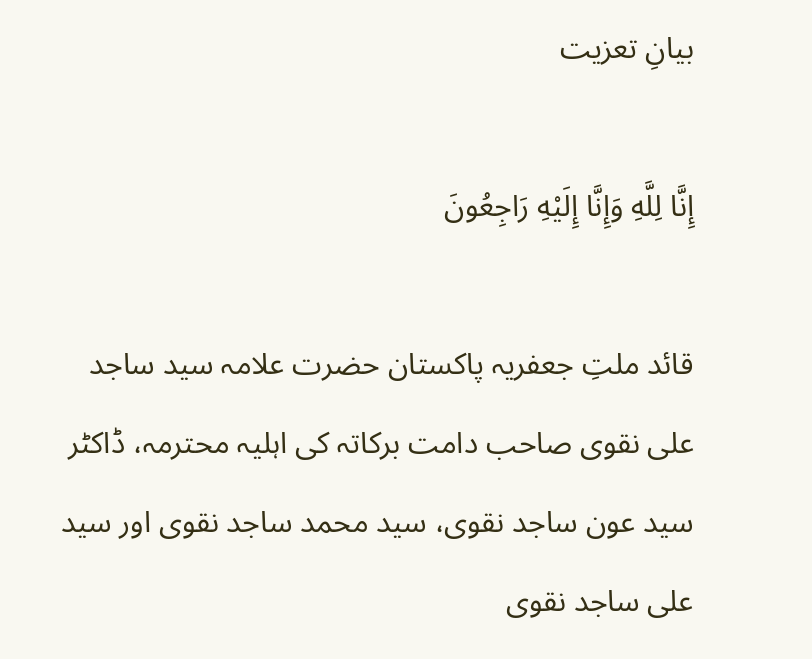بیانِ تعزیت

إِنَّا لِلَّهِ وَإِنَّا إِلَيْهِ رَاجِعُونَ

قائد ملتِ جعفریہ پاکستان حضرت علامہ سید ساجد علی نقوی صاحب دامت برکاتہ کی اہلیہ محترمہ، ڈاکٹر سید عون ساجد نقوی، سید محمد ساجد نقوی اور سید علی ساجد نقوی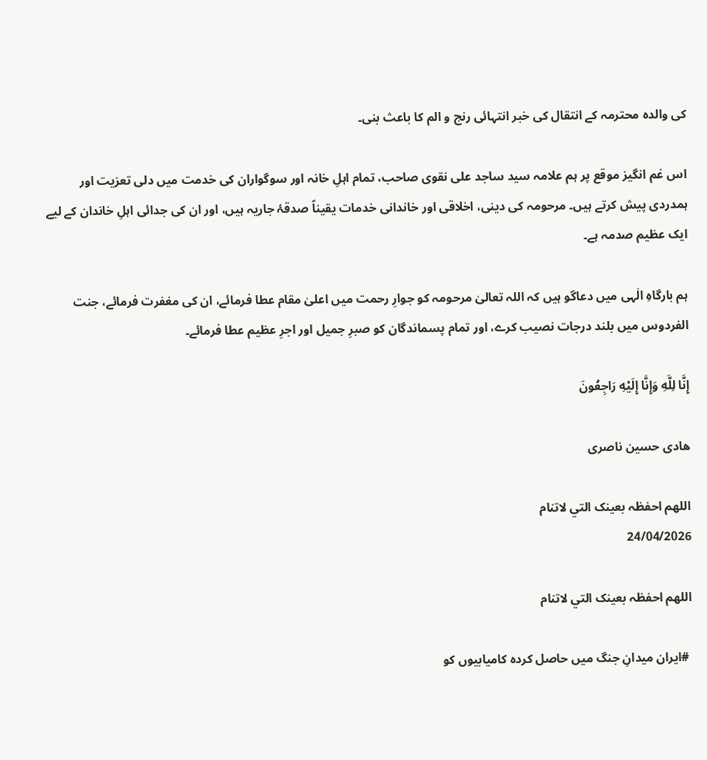کی والدہ محترمہ کے انتقال کی خبر انتہائی رنج و الم کا باعث بنی۔

اس غم انگیز موقع پر ہم علامہ سید ساجد علی نقوی صاحب، تمام اہلِ خانہ اور سوگواران کی خدمت میں دلی تعزیت اور ہمدردی پیش کرتے ہیں۔ مرحومہ کی دینی، اخلاقی اور خاندانی خدمات یقیناً صدقۂ جاریہ ہیں، اور ان کی جدائی اہلِ خاندان کے لیے ایک عظیم صدمہ ہے۔

ہم بارگاہِ الٰہی میں دعاگو ہیں کہ اللہ تعالیٰ مرحومہ کو جوارِ رحمت میں اعلیٰ مقام عطا فرمائے، ان کی مغفرت فرمائے، جنت الفردوس میں بلند درجات نصیب کرے، اور تمام پسماندگان کو صبرِ جمیل اور اجرِ عظیم عطا فرمائے۔

إِنَّا لِلَّهِ وَإِنَّا إِلَيْهِ رَاجِعُونَ

هادى حسين ناصرى

اللهم احفظہ بعينک التي لاتنام
24/04/2026

اللهم احفظہ بعينک التي لاتنام

 #ایران میدانِ جنگ میں حاصل کردہ کامیابیوں کو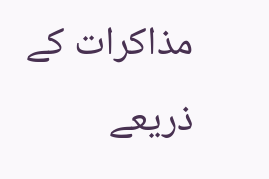مذاکرات کے ذریعے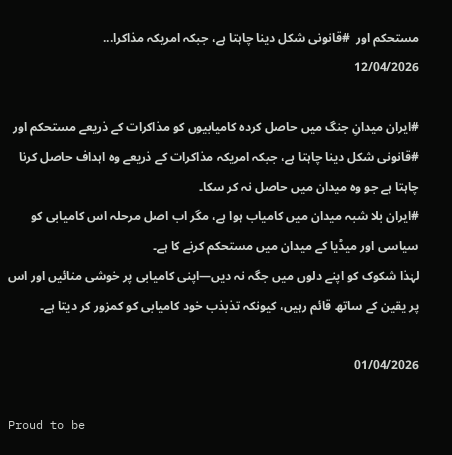مستحکم اور  #قانونی شکل دینا چاہتا ہے، جبکہ امریکہ مذاکرا...
12/04/2026

#ایران میدانِ جنگ میں حاصل کردہ کامیابیوں کو مذاکرات کے ذریعے مستحکم اور #قانونی شکل دینا چاہتا ہے، جبکہ امریکہ مذاکرات کے ذریعے وہ اہداف حاصل کرنا چاہتا ہے جو وہ میدان میں حاصل نہ کر سکا۔
#ایران بلا شبہ میدان میں کامیاب ہوا ہے، مگر اب اصل مرحلہ اس کامیابی کو سیاسی اور میڈیا کے میدان میں مستحکم کرنے کا ہے۔
لہٰذا شکوک کو اپنے دلوں میں جگہ نہ دیں—اپنی کامیابی پر خوشی منائیں اور اس پر یقین کے ساتھ قائم رہیں، کیونکہ تذبذب خود کامیابی کو کمزور کر دیتا ہے۔

01/04/2026

Proud to be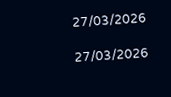27/03/2026

27/03/2026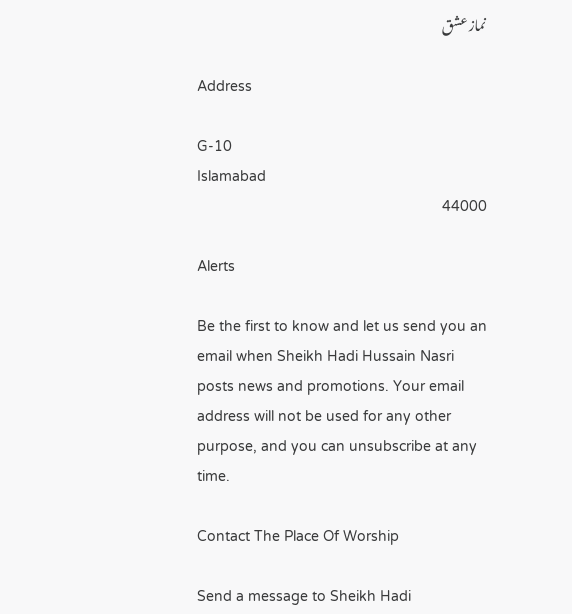نماز عشق

Address

G-10
Islamabad
44000

Alerts

Be the first to know and let us send you an email when Sheikh Hadi Hussain Nasri posts news and promotions. Your email address will not be used for any other purpose, and you can unsubscribe at any time.

Contact The Place Of Worship

Send a message to Sheikh Hadi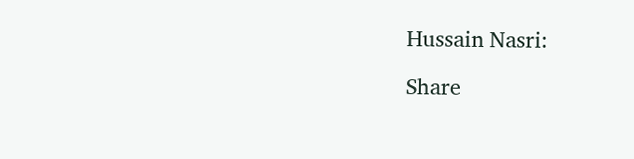Hussain Nasri:

Share